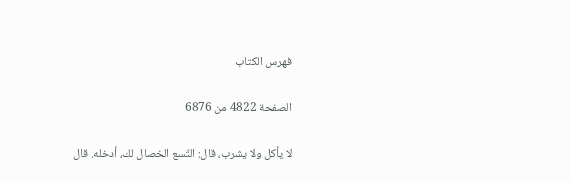فهرس الكتاب

الصفحة 4822 من 6876

لا يأكل ولا يشرب، قال: التّسع الخصال لك، أدخله. قال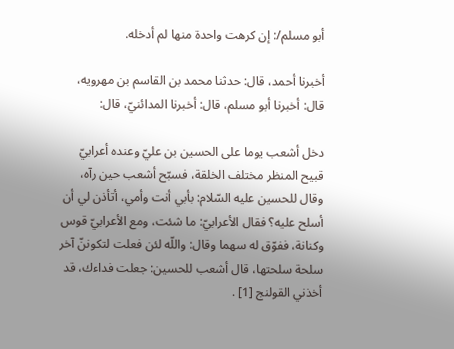أبو مسلم/: إن كرهت واحدة منها لم أدخله.

أخبرنا أحمد، قال: حدثنا محمد بن القاسم بن مهرويه، قال: أخبرنا أبو مسلم، قال: أخبرنا المدائنيّ، قال:

دخل أشعب يوما على الحسين بن عليّ وعنده أعرابيّ قبيح المنظر مختلف الخلقة، فسبّح أشعب حين رآه، وقال للحسين عليه السّلام: بأبي أنت وأمي، أتأذن لي أن أسلح عليه؟ فقال الأعرابيّ: ما شئت، ومع الأعرابيّ قوس وكنانة، ففوّق له سهما وقال: واللّه لئن فعلت لتكوننّ آخر سلحة سلحتها، قال أشعب للحسين: جعلت فداءك، قد أخذني القولنج [1] .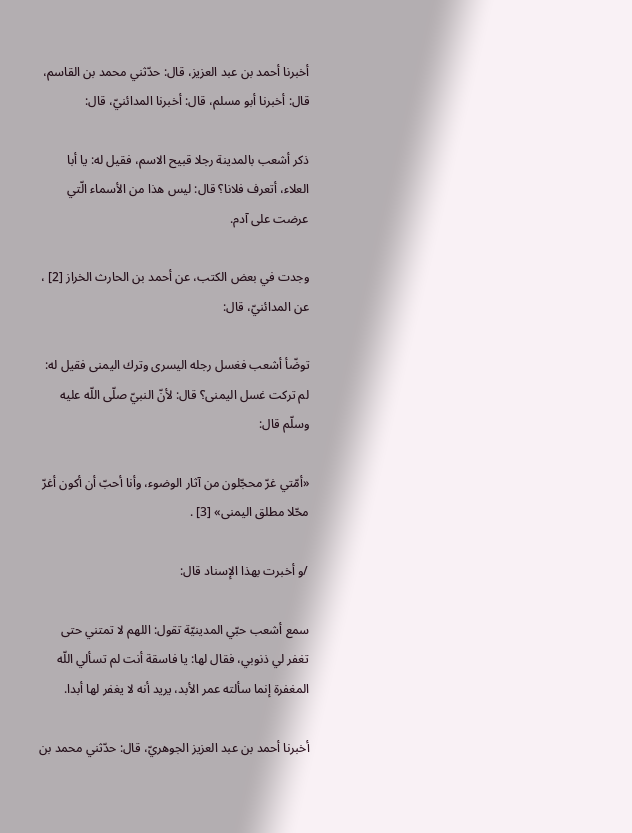أخبرنا أحمد بن عبد العزيز، قال: حدّثني محمد بن القاسم، قال: أخبرنا أبو مسلم، قال: أخبرنا المدائنيّ، قال:

ذكر أشعب بالمدينة رجلا قبيح الاسم، فقيل له: يا أبا العلاء، أتعرف فلانا؟ قال: ليس هذا من الأسماء الّتي عرضت على آدم.

وجدت في بعض الكتب، عن أحمد بن الحارث الخراز [2] ، عن المدائنيّ، قال:

توضّأ أشعب فغسل رجله اليسرى وترك اليمنى فقيل له: لم تركت غسل اليمنى؟ قال: لأنّ النبيّ صلّى اللّه عليه وسلّم قال:

«أمّتي غرّ محجّلون من آثار الوضوء، وأنا أحبّ أن أكون أغرّ محّلا مطلق اليمنى» [3] .

/و أخبرت بهذا الإسناد قال:

سمع أشعب حبّي المدينيّة تقول: اللهم لا تمتني حتى تغفر لي ذنوبي، فقال لها: يا فاسقة أنت لم تسألي اللّه المغفرة إنما سألته عمر الأبد، يريد أنه لا يغفر لها أبدا.

أخبرنا أحمد بن عبد العزيز الجوهريّ، قال: حدّثني محمد بن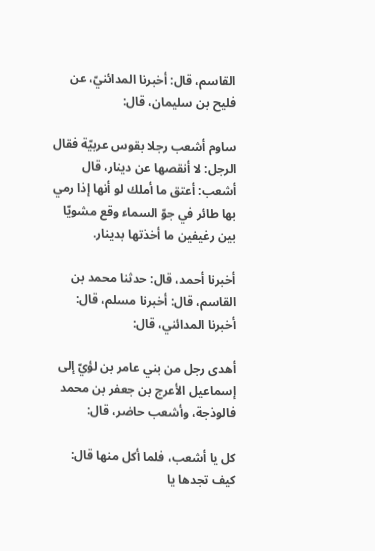القاسم، قال: أخبرنا المدائنيّ، عن فليح بن سليمان، قال:

ساوم أشعب رجلا بقوس عربيّة فقال الرجل: لا أنقصها عن دينار، قال أشعب: أعتق ما أملك لو أنها إذا رمي بها طائر في جوّ السماء وقع مشويّا بين رغيفين ما أخذتها بدينار.

أخبرنا أحمد، قال: حدثنا محمد بن القاسم، قال: أخبرنا مسلم، قال: أخبرنا المدائني، قال:

أهدى رجل من بني عامر بن لؤيّ إلى إسماعيل الأعرج بن جعفر بن محمد فالوذجة، وأشعب حاضر، قال:

كل يا أشعب، فلما أكل منها قال: كيف تجدها يا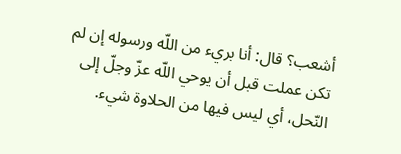أشعب؟ قال: أنا بريء من اللّه ورسوله إن لم تكن عملت قبل أن يوحي اللّه عزّ وجلّ إلى النّحل، أي ليس فيها من الحلاوة شيء.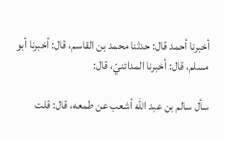أخبرنا أحمد قال: حدثنا محمد بن القاسم، قال: أخبرنا أبو مسلم، قال: أخبرنا المدائنيّ، قال:

سأل سالم بن عبد اللّه أشعب عن طمعه، قال: قلت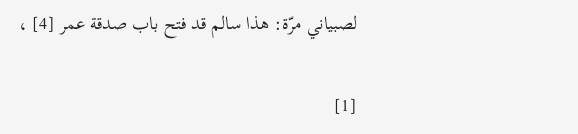لصبياني مرّة: هذا سالم قد فتح باب صدقة عمر [4] ،

[1]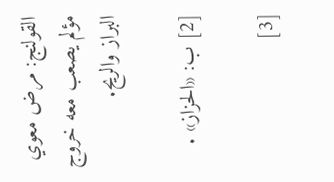القولنج: مرض معوي مؤلم يصعب معه خروج البراز والريح.

[2] ب: «الحزاز» .

[3]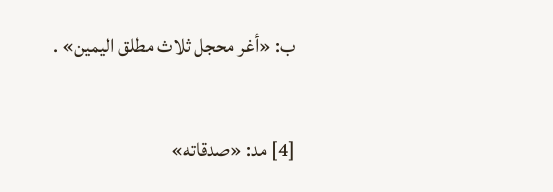ب: «أغر محجل ثلاث مطلق اليمين» .

[4] مد: «صدقاته»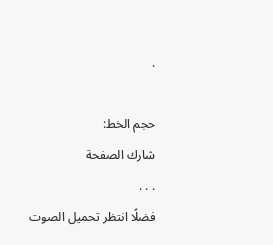.

حجم الخط:
شارك الصفحة
. . .
فضلًا انتظر تحميل الصوت